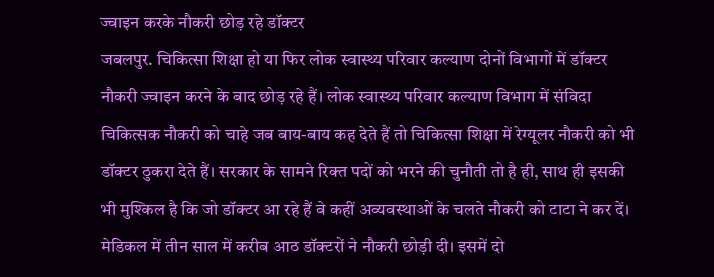ज्वाइन करके नौकरी छोड़ रहे डॉक्टर
जबलपुर. चिकित्सा शिक्षा हो या फिर लोक स्वास्थ्य परिवार कल्याण दोनों विभागों में डॉक्टर नौकरी ज्वाइन करने के बाद छोड़ रहे हैं। लोक स्वास्थ्य परिवार कल्याण विभाग में संविदा चिकित्सक नौकरी को चाहे जब बाय-बाय कह देते हैं तो चिकित्सा शिक्षा में रेग्यूलर नौकरी को भी डॉक्टर ठुकरा देते हैं। सरकार के सामने रिक्त पदों को भरने की चुनौती तो है ही, साथ ही इसकी भी मुश्किल है कि जो डॉक्टर आ रहे हैं वे कहीं अव्यवस्थाओं के चलते नौकरी को टाटा ने कर दें।
मेडिकल में तीन साल में करीब आठ डॉक्टरों ने नौकरी छोड़ी दी। इसमें दो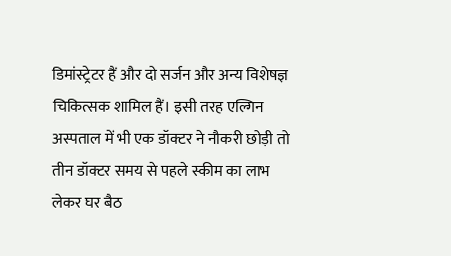डिमांस्ट्रेटर हैं और दो सर्जन और अन्य विशेषज्ञ चिकित्सक शामिल हैं। इसी तरह एल्गिन अस्पताल में भी एक डॉक्टर ने नौकरी छोड़ी तो तीन डॉक्टर समय से पहले स्कीम का लाभ लेकर घर बैठ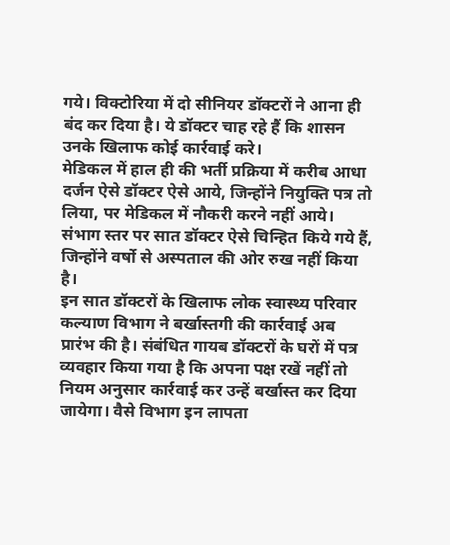गये। विक्टोरिया में दो सीनियर डॉक्टरों ने आना ही बंद कर दिया है। ये डॉक्टर चाह रहे हैं कि शासन उनके खिलाफ कोई कार्रवाई करे।
मेडिकल में हाल ही की भर्ती प्रक्रिया में करीब आधा दर्जन ऐसे डॉक्टर ऐसे आये, जिन्होंने नियुक्ति पत्र तो लिया, पर मेडिकल में नौकरी करने नहीं आये। संभाग स्तर पर सात डॉक्टर ऐसे चिन्हित किये गये हैं, जिन्होंने वर्षो से अस्पताल की ओर रुख नहीं किया है।
इन सात डॉक्टरों के खिलाफ लोक स्वास्थ्य परिवार कल्याण विभाग ने बर्खास्तगी की कार्रवाई अब प्रारंभ की है। संबंधित गायब डॉक्टरों के घरों में पत्र व्यवहार किया गया है कि अपना पक्ष रखें नहीं तो नियम अनुसार कार्रवाई कर उन्हें बर्खास्त कर दिया जायेगा। वैसे विभाग इन लापता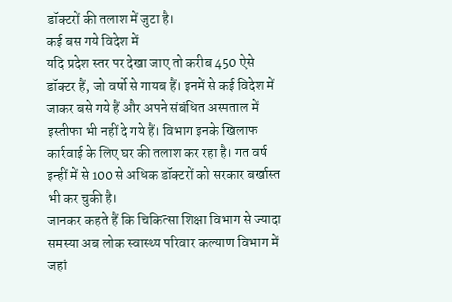डॉक्टरों की तलाश में जुटा है।
कई बस गये विदेश में
यदि प्रदेश स्तर पर देखा जाए तो करीब 450 ऐसे डॉक्टर हैं, जो वर्षो से गायब हैं। इनमें से कई विदेश में जाकर बसे गये हैं और अपने संबंधित अस्पताल में इस्तीफा भी नहीं दे गये हैं। विभाग इनके खिलाफ कार्रवाई के लिए घर की तलाश कर रहा है। गत वर्ष इन्हीं में से 100 से अधिक डॉक्टरों को सरकार बर्खास्त भी कर चुकी है।
जानकर कहते हैं कि चिकित्सा शिक्षा विभाग से ज्यादा समस्या अब लोक स्वास्थ्य परिवार कल्याण विभाग में जहां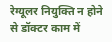रेग्यूलर नियुक्ति न होने से डॉक्टर काम में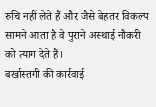रुचि नहीं लेते हैं और जैसे बेहतर विकल्प सामने आता है वे पुराने अस्थाई नौकरी को त्याग देते हैं।
बर्खास्तगी की कार्रवाई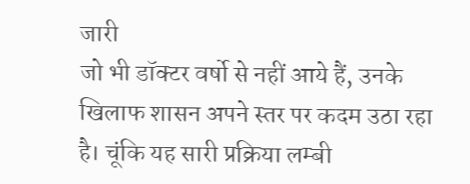जारी
जो भी डॉक्टर वर्षो से नहीं आये हैं, उनके खिलाफ शासन अपने स्तर पर कदम उठा रहा है। चूंकि यह सारी प्रक्रिया लम्बी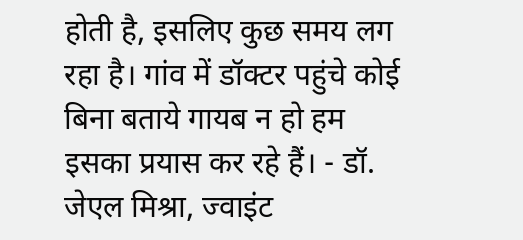होती है, इसलिए कुछ समय लग रहा है। गांव में डॉक्टर पहुंचे कोई बिना बताये गायब न हो हम इसका प्रयास कर रहे हैं। - डॉ. जेएल मिश्रा, ज्वाइंट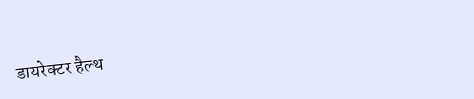डायरेक्टर हैल्थ